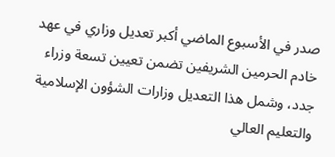صدر في الأسبوع الماضي أكبر تعديل وزاري في عهد خادم الحرمين الشريفين تضمن تعيين تسعة وزراء جدد، وشمل هذا التعديل وزارات الشؤون الإسلامية والتعليم العالي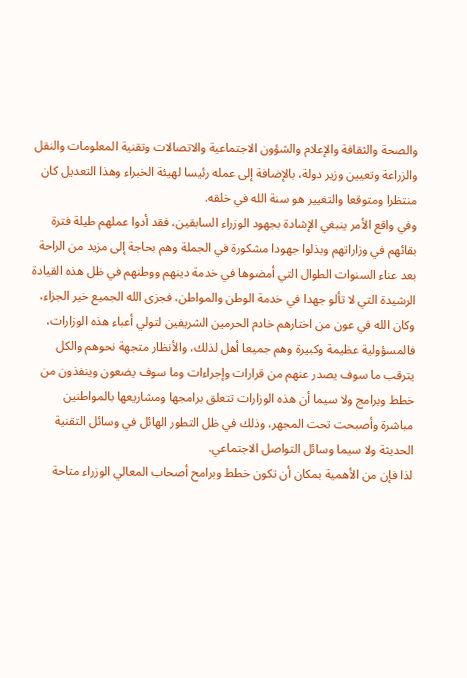والصحة والثقافة والإعلام والشؤون الاجتماعية والاتصالات وتقنية المعلومات والنقل والزراعة وتعيين وزير دولة، بالإضافة إلى عمله رئيسا لهيئة الخبراء وهذا التعديل كان منتظرا ومتوقعا والتغيير هو سنة الله في خلقه.
وفي واقع الأمر ينبغي الإشادة بجهود الوزراء السابقين، فقد أدوا عملهم طيلة فترة بقائهم في وزاراتهم وبذلوا جهودا مشكورة في الجملة وهم بحاجة إلى مزيد من الراحة بعد عناء السنوات الطوال التي أمضوها في خدمة دينهم ووطنهم في ظل هذه القيادة الرشيدة التي لا تألو جهدا في خدمة الوطن والمواطن، فجزى الله الجميع خير الجزاء، وكان الله في عون من اختارهم خادم الحرمين الشريفين لتولي أعباء هذه الوزارات، فالمسؤولية عظيمة وكبيرة وهم جميعا أهل لذلك، والأنظار متجهة نحوهم والكل يترقب ما سوف يصدر عنهم من قرارات وإجراءات وما سوف يضعون وينفذون من خطط وبرامج ولا سيما أن هذه الوزارات تتعلق برامجها ومشاريعها بالمواطنين مباشرة وأصبحت تحت المجهر، وذلك في ظل التطور الهائل في وسائل التقنية الحديثة ولا سيما وسائل التواصل الاجتماعي.
لذا فإن من الأهمية بمكان أن تكون خطط وبرامح أصحاب المعالي الوزراء متاحة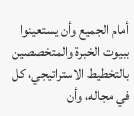أمام الجميع وأن يستعينوا ببيوت الخبرة والمتخصصين بالتخطيط الاستراتيجي، كل في مجاله، وأن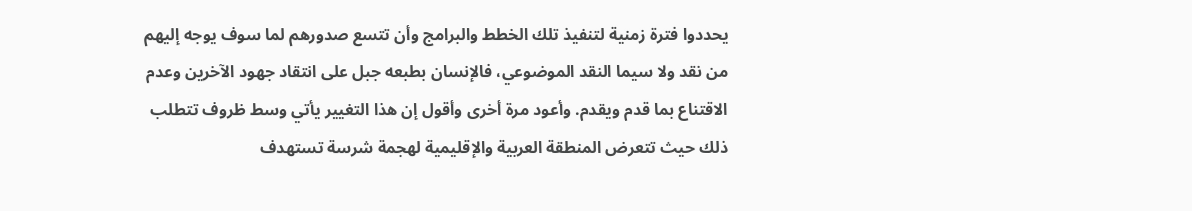يحددوا فترة زمنية لتنفيذ تلك الخطط والبرامج وأن تتسع صدورهم لما سوف يوجه إليهم من نقد ولا سيما النقد الموضوعي، فالإنسان بطبعه جبل على انتقاد جهود الآخرين وعدم الاقتناع بما قدم ويقدم. وأعود مرة أخرى وأقول إن هذا التغيير يأتي وسط ظروف تتطلب ذلك حيث تتعرض المنطقة العربية والإقليمية لهجمة شرسة تستهدف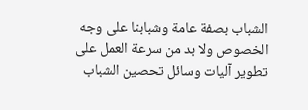الشباب بصفة عامة وشبابنا على وجه الخصوص ولا بد من سرعة العمل على تطوير آليات وسائل تحصين الشباب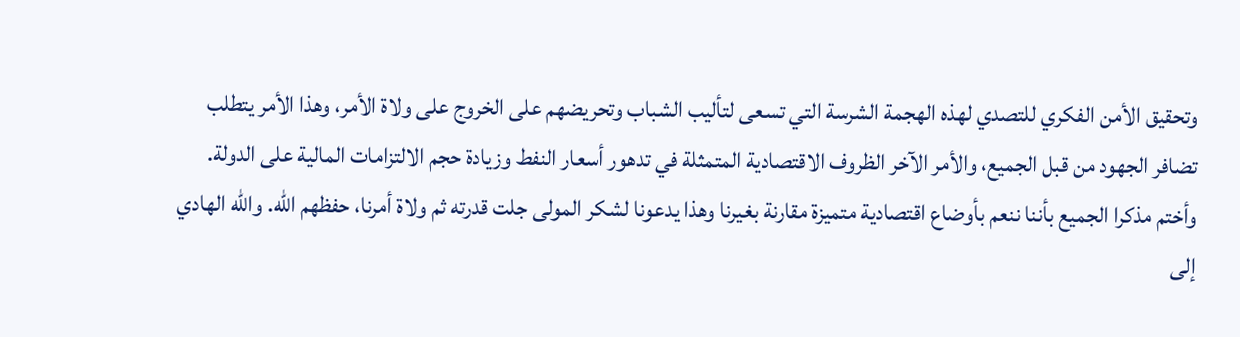وتحقيق الأمن الفكري للتصدي لهذه الهجمة الشرسة التي تسعى لتأليب الشباب وتحريضهم على الخروج على ولاة الأمر، وهذا الأمر يتطلب تضافر الجهود من قبل الجميع، والأمر الآخر الظروف الاقتصادية المتمثلة في تدهور أسعار النفط وزيادة حجم الالتزامات المالية على الدولة.
وأختم مذكرا الجميع بأننا ننعم بأوضاع اقتصادية متميزة مقارنة بغيرنا وهذا يدعونا لشكر المولى جلت قدرته ثم ولاة أمرنا، حفظهم الله. والله الهادي إلى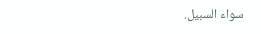سواء السبيل.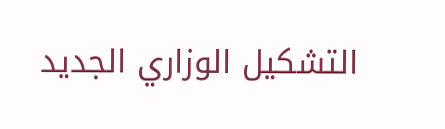التشكيل الوزاري الجديد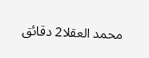محمد العقلا2 دقائق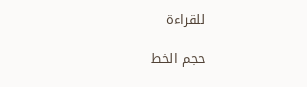للقراءة

حجم الخط